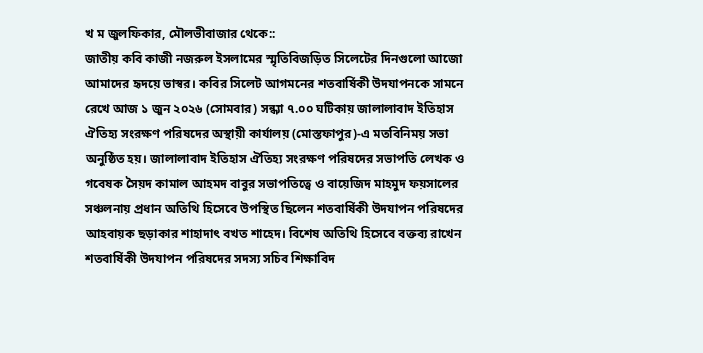খ ম জুলফিকার, মৌলভীবাজার থেকে::
জাতীয় কবি কাজী নজরুল ইসলামের স্মৃতিবিজড়িত সিলেটের দিনগুলো আজো আমাদের হৃদয়ে ভাস্বর। কবির সিলেট আগমনের শতবার্ষিকী উদযাপনকে সামনে রেখে আজ ১ জুন ২০২৬ (সোমবার) সন্ধ্যা ৭.০০ ঘটিকায় জালালাবাদ ইতিহাস ঐতিহ্য সংরক্ষণ পরিষদের অস্থায়ী কার্যালয় (মোস্তফাপুর)-এ মতবিনিময় সভা অনুষ্ঠিত হয়। জালালাবাদ ইতিহাস ঐতিহ্য সংরক্ষণ পরিষদের সভাপতি লেখক ও গবেষক সৈয়দ কামাল আহমদ বাবুর সভাপতিত্বে ও বায়েজিদ মাহমুদ ফয়সালের সঞ্চলনায় প্রধান অতিথি হিসেবে উপস্থিত ছিলেন শতবার্ষিকী উদযাপন পরিষদের আহবায়ক ছড়াকার শাহাদাৎ বখত শাহেদ। বিশেষ অতিথি হিসেবে বক্তব্য রাখেন শতবার্ষিকী উদযাপন পরিষদের সদস্য সচিব শিক্ষাবিদ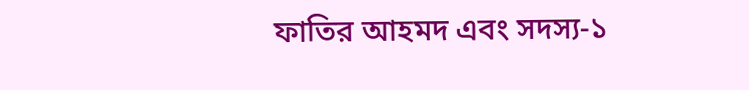ফাতির আহমদ এবং সদস্য-১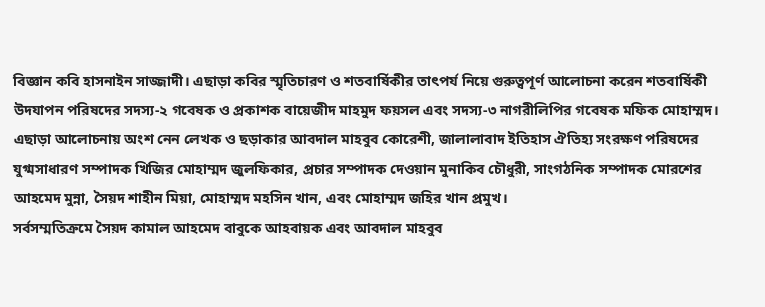বিজ্ঞান কবি হাসনাইন সাজ্জাদী। এছাড়া কবির স্মৃতিচারণ ও শতবার্ষিকীর তাৎপর্য নিয়ে গুরুত্বপূর্ণ আলোচনা করেন শতবার্ষিকী উদযাপন পরিষদের সদস্য-২ গবেষক ও প্রকাশক বায়েজীদ মাহমুদ ফয়সল এবং সদস্য-৩ নাগরীলিপির গবেষক মফিক মোহাম্মদ। এছাড়া আলোচনায় অংশ নেন লেখক ও ছড়াকার আবদাল মাহবুব কোরেশী, জালালাবাদ ইতিহাস ঐতিহ্য সংরক্ষণ পরিষদের যুগ্মসাধারণ সম্পাদক খিজির মোহাম্মদ জুলফিকার, প্রচার সম্পাদক দেওয়ান মুনাকিব চৌধুরী, সাংগঠনিক সম্পাদক মোরশের আহমেদ মুন্না, সৈয়দ শাহীন মিয়া, মোহাম্মদ মহসিন খান, এবং মোহাম্মদ জহির খান প্রমুখ।
সর্বসম্মতিক্রমে সৈয়দ কামাল আহমেদ বাবুকে আহবায়ক এবং আবদাল মাহবুব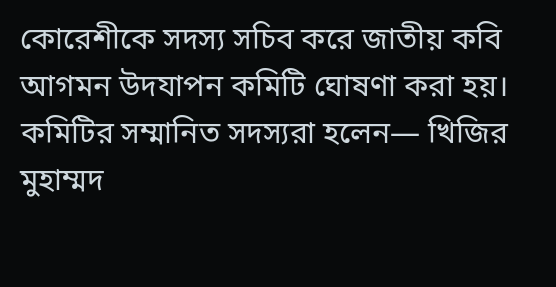কোরেশীকে সদস্য সচিব করে জাতীয় কবি আগমন উদযাপন কমিটি ঘোষণা করা হয়। কমিটির সম্মানিত সদস্যরা হলেন— খিজির মুহাম্মদ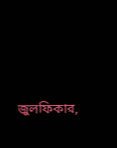জুলফিকার,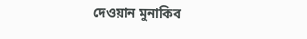দেওয়ান মুনাকিব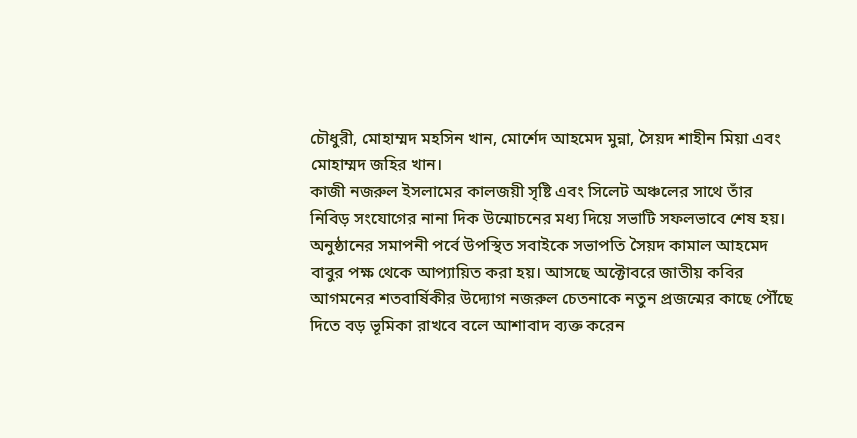চৌধুরী, মোহাম্মদ মহসিন খান, মোর্শেদ আহমেদ মুন্না, সৈয়দ শাহীন মিয়া এবং মোহাম্মদ জহির খান।
কাজী নজরুল ইসলামের কালজয়ী সৃষ্টি এবং সিলেট অঞ্চলের সাথে তাঁর নিবিড় সংযোগের নানা দিক উন্মোচনের মধ্য দিয়ে সভাটি সফলভাবে শেষ হয়। অনুষ্ঠানের সমাপনী পর্বে উপস্থিত সবাইকে সভাপতি সৈয়দ কামাল আহমেদ বাবুর পক্ষ থেকে আপ্যায়িত করা হয়। আসছে অক্টোবরে জাতীয় কবির আগমনের শতবার্ষিকীর উদ্যোগ নজরুল চেতনাকে নতুন প্রজন্মের কাছে পৌঁছে দিতে বড় ভূমিকা রাখবে বলে আশাবাদ ব্যক্ত করেন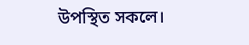উপস্থিত সকলে।